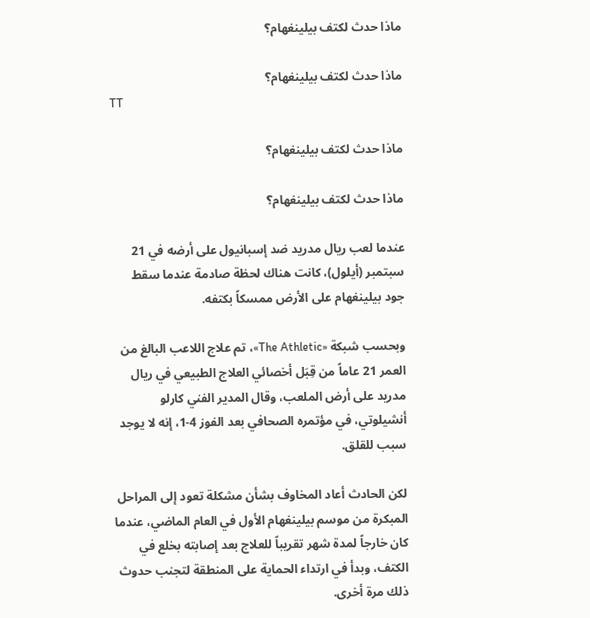ماذا حدث لكتف بيلينغهام؟

ماذا حدث لكتف بيلينغهام؟
TT

ماذا حدث لكتف بيلينغهام؟

ماذا حدث لكتف بيلينغهام؟

عندما لعب ريال مدريد ضد إسبانيول على أرضه في 21 سبتمبر (أيلول)، كانت هناك لحظة صادمة عندما سقط جود بيلينغهام على الأرض ممسكاً بكتفه.

وبحسب شبكة «The Athletic»، تم علاج اللاعب البالغ من العمر 21 عاماً من قِبَل أخصائي العلاج الطبيعي في ريال مدريد على أرض الملعب، وقال المدير الفني كارلو أنشيلوتي، في مؤتمره الصحافي بعد الفوز 4-1، إنه لا يوجد سبب للقلق.

لكن الحادث أعاد المخاوف بشأن مشكلة تعود إلى المراحل المبكرة من موسم بيلينغهام الأول في العام الماضي، عندما كان خارجاً لمدة شهر تقريباً للعلاج بعد إصابته بخلع في الكتف، وبدأ في ارتداء الحماية على المنطقة لتجنب حدوث ذلك مرة أخرى.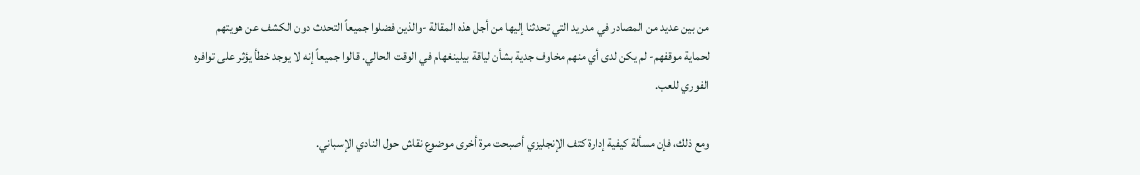من بين عديد من المصادر في مدريد التي تحدثنا إليها من أجل هذه المقالة -والذين فضلوا جميعاً التحدث دون الكشف عن هويتهم لحماية موقفهم- لم يكن لدى أي منهم مخاوف جدية بشأن لياقة بيلينغهام في الوقت الحالي. قالوا جميعاً إنه لا يوجد خطأ يؤثر على توافره الفوري للعب.

ومع ذلك، فإن مسألة كيفية إدارة كتف الإنجليزي أصبحت مرة أخرى موضوع نقاش حول النادي الإسباني.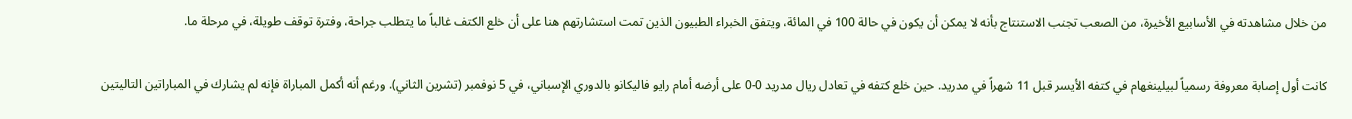من خلال مشاهدته في الأسابيع الأخيرة، من الصعب تجنب الاستنتاج بأنه لا يمكن أن يكون في حالة 100 في المائة، ويتفق الخبراء الطبيون الذين تمت استشارتهم هنا على أن خلع الكتف غالباً ما يتطلب جراحة، وفترة توقف طويلة، في مرحلة ما.

كانت أول إصابة معروفة رسمياً لبيلينغهام في كتفه الأيسر قبل 11 شهراً في مدريد. حين خلع كتفه في تعادل ريال مدريد 0-0 على أرضه أمام رايو فاليكانو بالدوري الإسباني، في 5 نوفمبر (تشرين الثاني). ورغم أنه أكمل المباراة فإنه لم يشارك في المباراتين التاليتين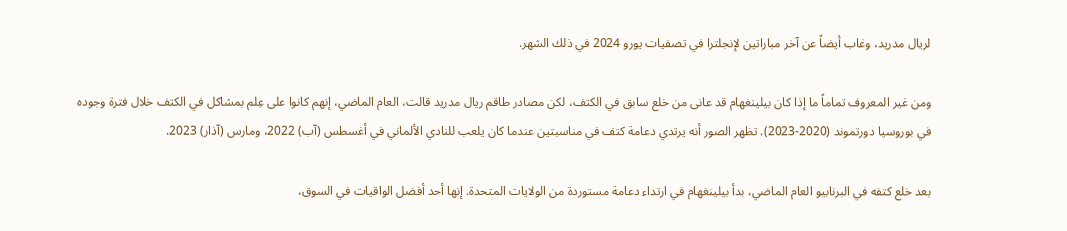لريال مدريد، وغاب أيضاً عن آخر مباراتين لإنجلترا في تصفيات يورو 2024 في ذلك الشهر.

ومن غير المعروف تماماً ما إذا كان بيلينغهام قد عانى من خلع سابق في الكتف، لكن مصادر طاقم ريال مدريد قالت، العام الماضي، إنهم كانوا على عِلم بمشاكل في الكتف خلال فترة وجوده في بوروسيا دورتموند (2020-2023). تظهر الصور أنه يرتدي دعامة كتف في مناسبتين عندما كان يلعب للنادي الألماني في أغسطس (آب) 2022، ومارس (آذار) 2023.

بعد خلع كتفه في البرنابيو العام الماضي، بدأ بيلينغهام في ارتداء دعامة مستوردة من الولايات المتحدة. إنها أحد أفضل الواقيات في السوق،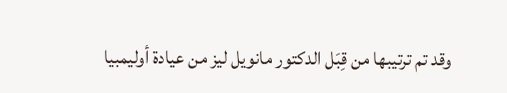وقد تم ترتيبها من قِبَل الدكتور مانويل ليز من عيادة أوليمبيا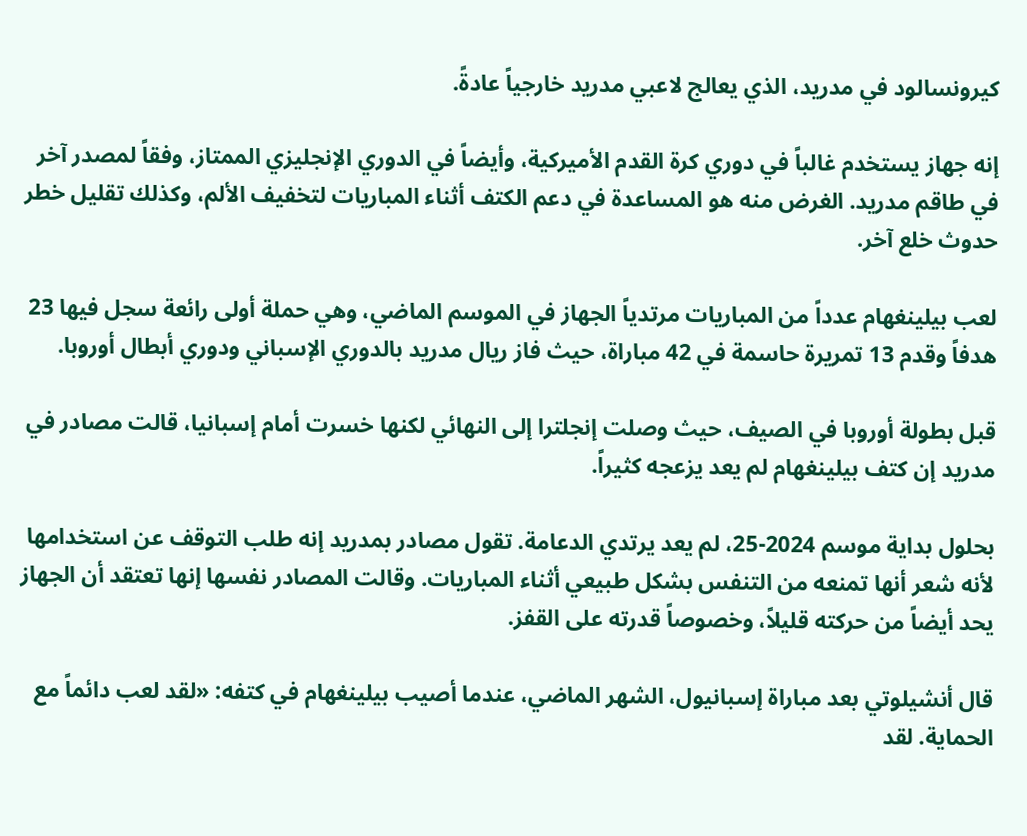كيرونسالود في مدريد، الذي يعالج لاعبي مدريد خارجياً عادةً.

إنه جهاز يستخدم غالباً في دوري كرة القدم الأميركية، وأيضاً في الدوري الإنجليزي الممتاز، وفقاً لمصدر آخر في طاقم مدريد. الغرض منه هو المساعدة في دعم الكتف أثناء المباريات لتخفيف الألم، وكذلك تقليل خطر حدوث خلع آخر.

لعب بيلينغهام عدداً من المباريات مرتدياً الجهاز في الموسم الماضي، وهي حملة أولى رائعة سجل فيها 23 هدفاً وقدم 13 تمريرة حاسمة في 42 مباراة، حيث فاز ريال مدريد بالدوري الإسباني ودوري أبطال أوروبا.

قبل بطولة أوروبا في الصيف، حيث وصلت إنجلترا إلى النهائي لكنها خسرت أمام إسبانيا، قالت مصادر في مدريد إن كتف بيلينغهام لم يعد يزعجه كثيراً.

بحلول بداية موسم 2024-25، لم يعد يرتدي الدعامة. تقول مصادر بمدريد إنه طلب التوقف عن استخدامها لأنه شعر أنها تمنعه من التنفس بشكل طبيعي أثناء المباريات. وقالت المصادر نفسها إنها تعتقد أن الجهاز يحد أيضاً من حركته قليلاً، وخصوصاً قدرته على القفز.

قال أنشيلوتي بعد مباراة إسبانيول، الشهر الماضي، عندما أصيب بيلينغهام في كتفه: «لقد لعب دائماً مع الحماية. لقد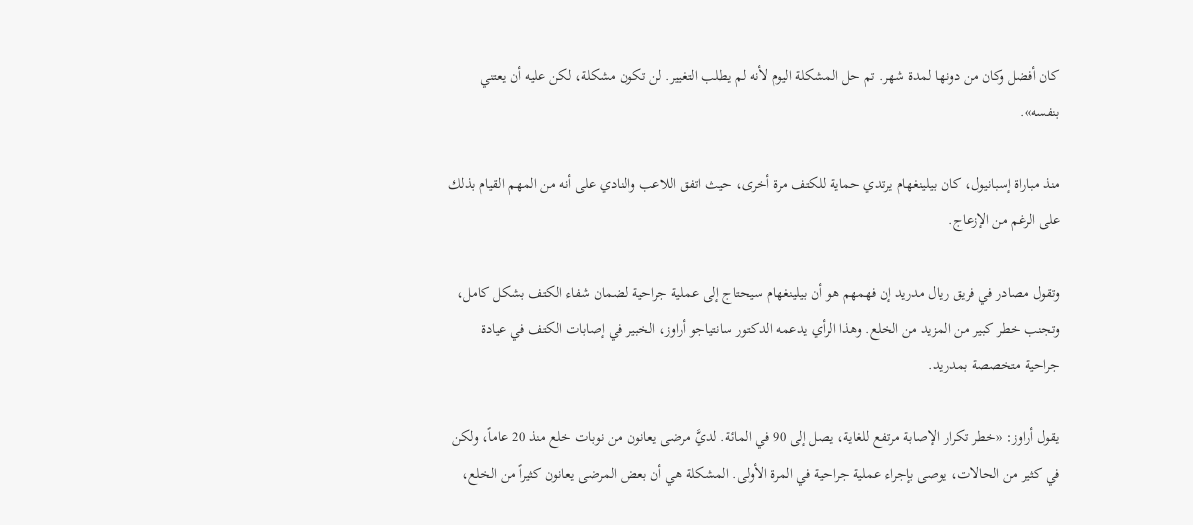كان أفضل وكان من دونها لمدة شهر. تم حل المشكلة اليوم لأنه لم يطلب التغيير. لن تكون مشكلة، لكن عليه أن يعتني بنفسه».

منذ مباراة إسبانيول، كان بيلينغهام يرتدي حماية للكتف مرة أخرى، حيث اتفق اللاعب والنادي على أنه من المهم القيام بذلك على الرغم من الإزعاج.

وتقول مصادر في فريق ريال مدريد إن فهمهم هو أن بيلينغهام سيحتاج إلى عملية جراحية لضمان شفاء الكتف بشكل كامل، وتجنب خطر كبير من المزيد من الخلع. وهذا الرأي يدعمه الدكتور سانتياجو أراوز، الخبير في إصابات الكتف في عيادة جراحية متخصصة بمدريد.

يقول أراوز: «خطر تكرار الإصابة مرتفع للغاية، يصل إلى 90 في المائة. لديَّ مرضى يعانون من نوبات خلع منذ 20 عاماً، ولكن في كثير من الحالات، يوصى بإجراء عملية جراحية في المرة الأولى. المشكلة هي أن بعض المرضى يعانون كثيراً من الخلع،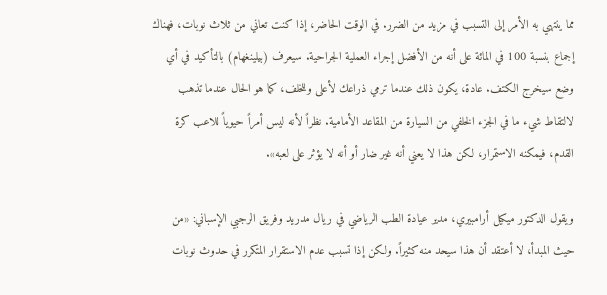مما ينتهي به الأمر إلى التسبب في مزيد من الضرر. في الوقت الحاضر، إذا كنت تعاني من ثلاث نوبات، فهناك إجماع بنسبة 100 في المائة على أنه من الأفضل إجراء العملية الجراحية. سيعرف (بيلينغهام) بالتأكيد في أي وضع سيخرج الكتف. عادة، يكون ذلك عندما ترمي ذراعك لأعلى وللخلف، كما هو الحال عندما تذهب لالتقاط شيء ما في الجزء الخلفي من السيارة من المقاعد الأمامية. نظراً لأنه ليس أمراً حيوياً للاعب كرة القدم، فيمكنه الاستمرار، لكن هذا لا يعني أنه غير ضار أو أنه لا يؤثر على لعبه».

ويقول الدكتور ميكيل أرامبيري، مدير عيادة الطب الرياضي في ريال مدريد وفريق الرجبي الإسباني: «من حيث المبدأ، لا أعتقد أن هذا سيحد منه كثيراً. ولكن إذا تسبب عدم الاستقرار المتكرر في حدوث نوبات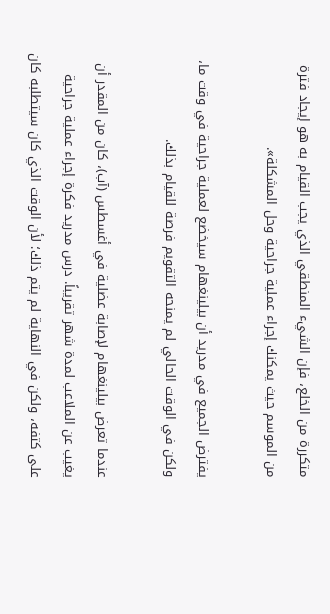متكررة من الخلع، فإن الشيء المنطقي الذي يجب القيام به هو إيجاد فترة من الموسم حيث يمكنك إجراء عملية جراحية وحل المشكلة».

يفترض الجميع في مدريد أن بيلينغهام سيخضع لعملية جراحية في وقت ما، ولكن في الوقت الحالي لم يمنحه التقويم فرصة للقيام بذلك.

عندما تعرض بيلينغهام لإصابة عضلية في أغسطس (آب)، كان من المقدر أن يغيب عن الملاعب لمدة شهر تقريباً. درس مدريد فكرة إجراء عملية جراحية على كتفه، ولكن في النهاية لم يتم ذلك؛ لأن الوقت الذي كان سيتطلبه كان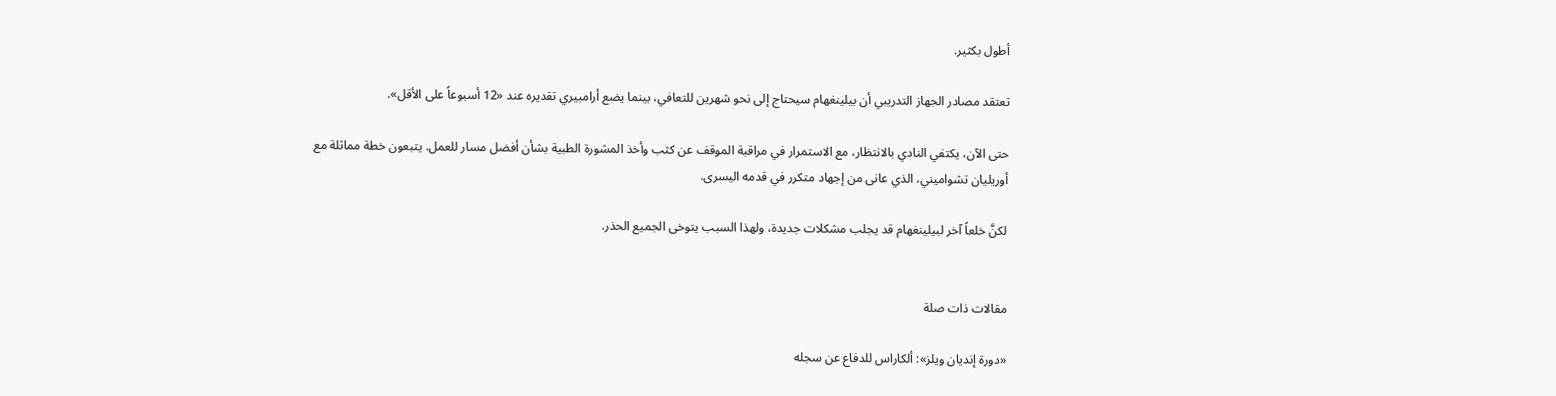أطول بكثير.

تعتقد مصادر الجهاز التدريبي أن بيلينغهام سيحتاج إلى نحو شهرين للتعافي، بينما يضع أرامبيري تقديره عند «12 أسبوعاً على الأقل».

حتى الآن، يكتفي النادي بالانتظار، مع الاستمرار في مراقبة الموقف عن كثب وأخذ المشورة الطبية بشأن أفضل مسار للعمل. يتبعون خطة مماثلة مع أوريليان تشواميني، الذي عانى من إجهاد متكرر في قدمه اليسرى.

لكنَّ خلعاً آخر لبيلينغهام قد يجلب مشكلات جديدة، ولهذا السبب يتوخى الجميع الحذر.


مقالات ذات صلة

«دورة إنديان ويلز»: ألكاراس للدفاع عن سجله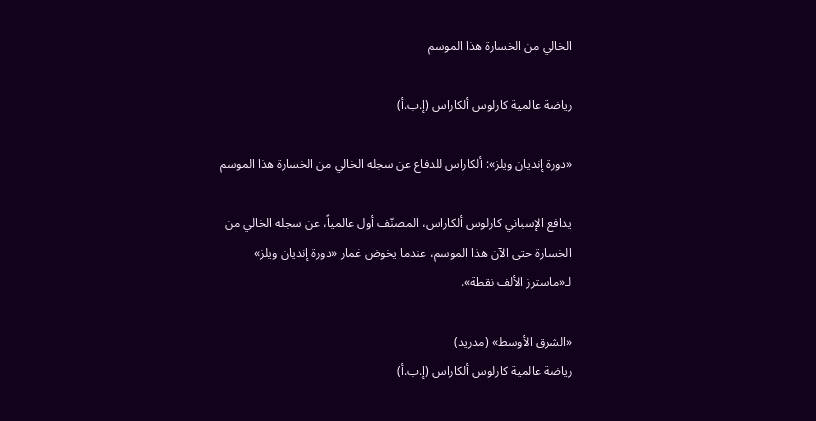الخالي من الخسارة هذا الموسم

رياضة عالمية كارلوس ألكاراس (إ.ب.أ)

«دورة إنديان ويلز»: ألكاراس للدفاع عن سجله الخالي من الخسارة هذا الموسم

يدافع الإسباني كارلوس ألكاراس، المصنّف أول عالمياً، عن سجله الخالي من الخسارة حتى الآن هذا الموسم، عندما يخوض غمار «دورة إنديان ويلز» لـ«ماسترز الألف نقطة».

«الشرق الأوسط» (مدريد)
رياضة عالمية كارلوس ألكاراس (إ.ب.أ)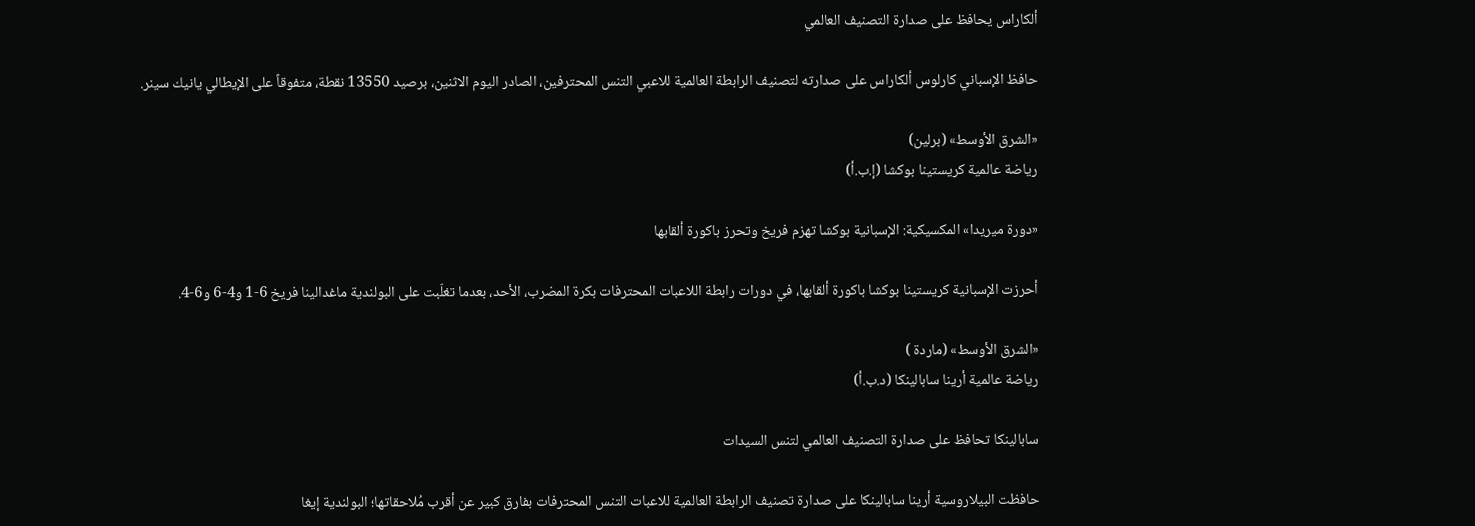ألكاراس يحافظ على صدارة التصنيف العالمي

حافظ الإسباني كارلوس ألكاراس على صدارته لتصنيف الرابطة العالمية للاعبي التنس المحترفين، الصادر اليوم الاثنين، برصيد 13550 نقطة، متفوقاً على الإيطالي يانيك سينر.

«الشرق الأوسط» (برلين)
رياضة عالمية كريستينا بوكشا (إ.ب.أ)

«دورة ميريدا» المكسيكية: الإسبانية بوكشا تهزم فريخ وتحرز باكورة ألقابها

أحرزت الإسبانية كريستينا بوكشا باكورة ألقابها، في دورات رابطة اللاعبات المحترفات بكرة المضرب، الأحد، بعدما تغلّبت على البولندية ماغدالينا فريخ 6-1 و4-6 و6-4.

«الشرق الأوسط» (ماردة )
رياضة عالمية أرينا سابالينكا (د.ب.أ)

سابالينكا تحافظ على صدارة التصنيف العالمي لتنس السيدات

حافظت البيلاروسية أرينا سابالينكا على صدارة تصنيف الرابطة العالمية للاعبات التنس المحترفات بفارق كبير عن أقرب مُلاحقاتها؛ البولندية إيغا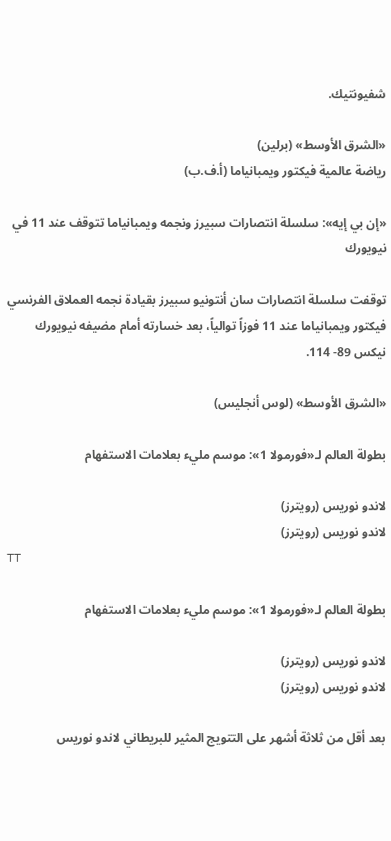شفيونتيك.

«الشرق الأوسط» (برلين)
رياضة عالمية فيكتور ويمبانياما (أ.ف.ب)

«إن بي إيه»: سلسلة انتصارات سبيرز ونجمه ويمبانياما تتوقف عند 11 في نيويورك

توقفت سلسلة انتصارات سان أنتونيو سبيرز بقيادة نجمه العملاق الفرنسي فيكتور ويمبانياما عند 11 فوزاً توالياً، بعد خسارته أمام مضيفه نيويورك نيكس 89- 114.

«الشرق الأوسط» (لوس أنجليس)

بطولة العالم لـ«فورمولا 1»: موسم مليء بعلامات الاستفهام

لاندو نوريس (رويترز)
لاندو نوريس (رويترز)
TT

بطولة العالم لـ«فورمولا 1»: موسم مليء بعلامات الاستفهام

لاندو نوريس (رويترز)
لاندو نوريس (رويترز)

بعد أقل من ثلاثة أشهر على التتويج المثير للبريطاني لاندو نوريس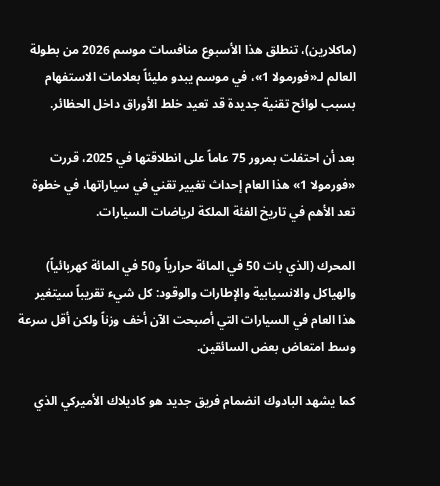(ماكلارين)، تنطلق هذا الأسبوع منافسات موسم 2026 من بطولة العالم لـ«فورمولا 1»، في موسم يبدو مليئاً بعلامات الاستفهام بسبب لوائح تقنية جديدة قد تعيد خلط الأوراق داخل الحظائر.

بعد أن احتفلت بمرور 75 عاماً على انطلاقتها في 2025، قررت «فورمولا 1» هذا العام إحداث تغيير تقني في سياراتها، في خطوة تعد الأهم في تاريخ الفئة الملكة لرياضات السيارات.

المحرك (الذي بات 50 في المائة حرارياً و50 في المائة كهربائياً) والهياكل والانسيابية والإطارات والوقود: كل شيء تقريباً سيتغير هذا العام في السيارات التي أصبحت الآن أخف وزناً ولكن أقل سرعة وسط امتعاض بعض السائقين.

كما يشهد البادوك انضمام فريق جديد هو كاديلاك الأميركي الذي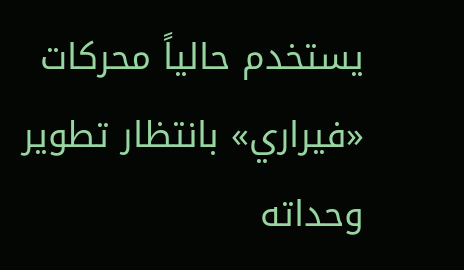يستخدم حالياً محركات «فيراري» بانتظار تطوير وحداته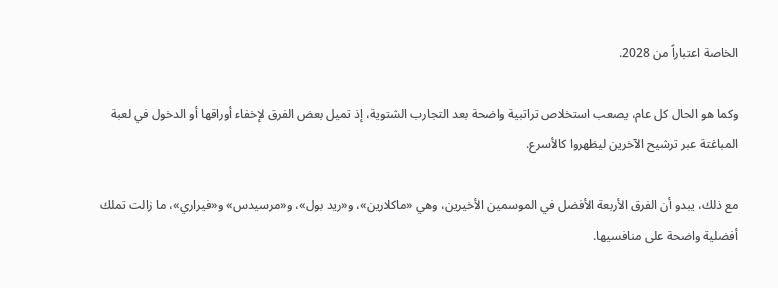الخاصة اعتباراً من 2028.

وكما هو الحال كل عام، يصعب استخلاص تراتبية واضحة بعد التجارب الشتوية، إذ تميل بعض الفرق لإخفاء أوراقها أو الدخول في لعبة المباغتة عبر ترشيح الآخرين ليظهروا كالأسرع.

مع ذلك، يبدو أن الفرق الأربعة الأفضل في الموسمين الأخيرين، وهي «ماكلارين»، و«ريد بول»، و«مرسيدس» و«فيراري»، ما زالت تملك أفضلية واضحة على منافسيها.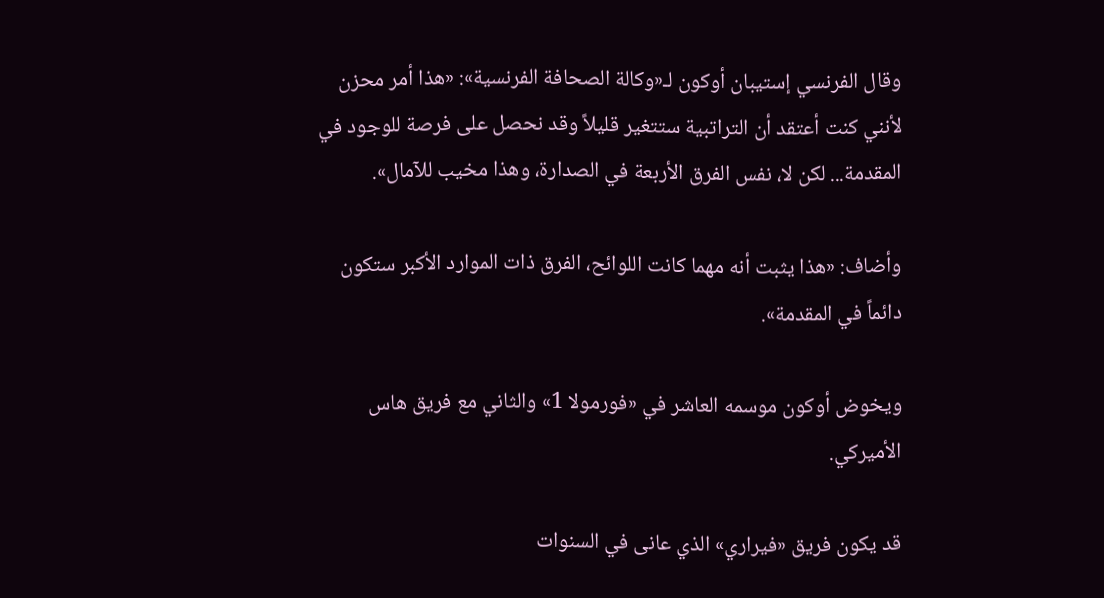وقال الفرنسي إستيبان أوكون لـ«وكالة الصحافة الفرنسية»: «هذا أمر محزن لأنني كنت أعتقد أن التراتبية ستتغير قليلاً وقد نحصل على فرصة للوجود في المقدمة... لكن لا، نفس الفرق الأربعة في الصدارة، وهذا مخيب للآمال».

وأضاف: «هذا يثبت أنه مهما كانت اللوائح، الفرق ذات الموارد الأكبر ستكون دائماً في المقدمة».

ويخوض أوكون موسمه العاشر في «فورمولا 1» والثاني مع فريق هاس الأميركي.

قد يكون فريق «فيراري» الذي عانى في السنوات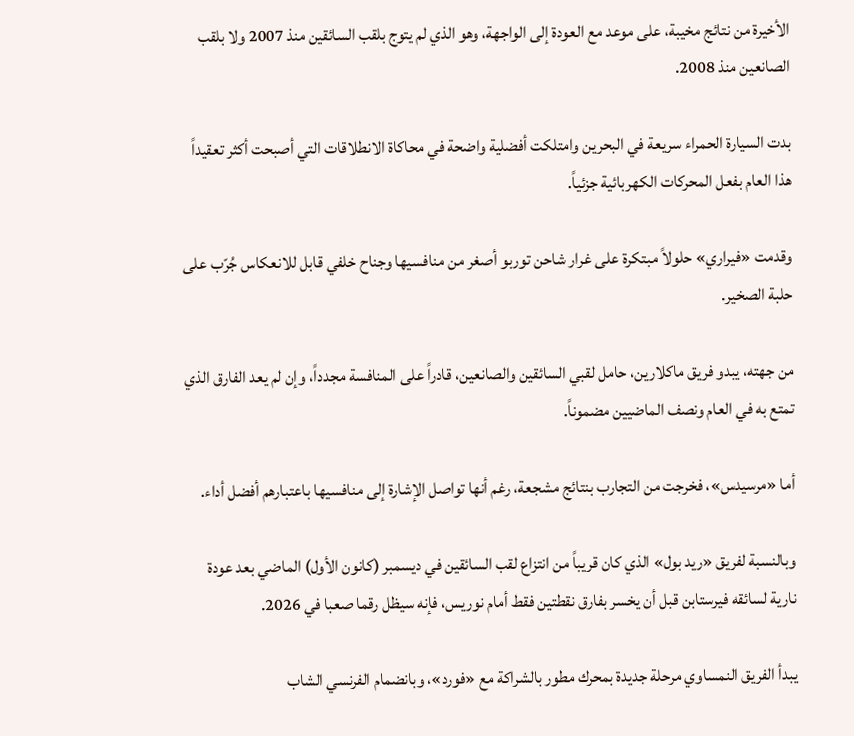الأخيرة من نتائج مخيبة، على موعد مع العودة إلى الواجهة، وهو الذي لم يتوج بلقب السائقين منذ 2007 ولا بلقب الصانعين منذ 2008.

بدت السيارة الحمراء سريعة في البحرين وامتلكت أفضلية واضحة في محاكاة الانطلاقات التي أصبحت أكثر تعقيداً هذا العام بفعل المحركات الكهربائية جزئياً.

وقدمت «فيراري» حلولاً مبتكرة على غرار شاحن توربو أصغر من منافسيها وجناح خلفي قابل للانعكاس جُرّب على حلبة الصخير.

من جهته، يبدو فريق ماكلارين، حامل لقبي السائقين والصانعين، قادراً على المنافسة مجدداً، وإن لم يعد الفارق الذي تمتع به في العام ونصف الماضيين مضموناً.

أما «مرسيدس»، فخرجت من التجارب بنتائج مشجعة، رغم أنها تواصل الإشارة إلى منافسيها باعتبارهم أفضل أداء.

وبالنسبة لفريق «ريد بول» الذي كان قريباً من انتزاع لقب السائقين في ديسمبر (كانون الأول) الماضي بعد عودة نارية لسائقه فيرستابن قبل أن يخسر بفارق نقطتين فقط أمام نوريس، فإنه سيظل رقما صعبا في 2026.

يبدأ الفريق النمساوي مرحلة جديدة بمحرك مطور بالشراكة مع «فورد»، وبانضمام الفرنسي الشاب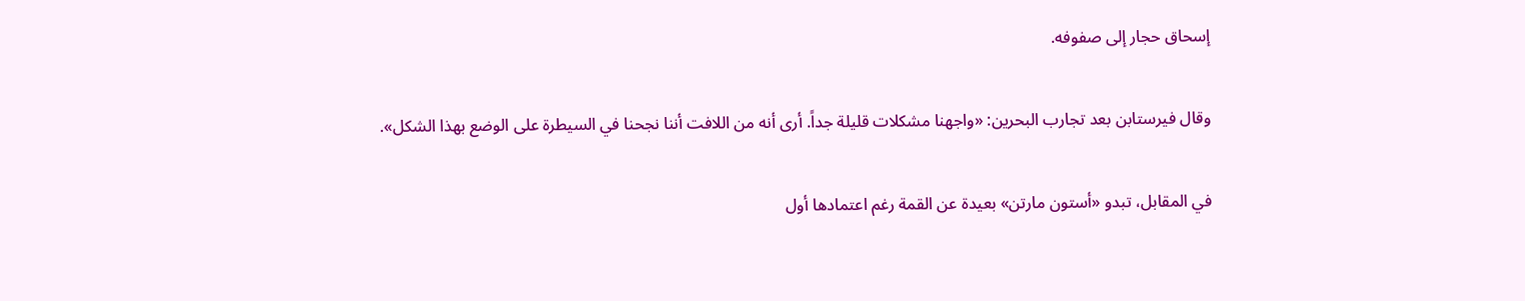إسحاق حجار إلى صفوفه.

وقال فيرستابن بعد تجارب البحرين: «واجهنا مشكلات قليلة جداً. أرى أنه من اللافت أننا نجحنا في السيطرة على الوضع بهذا الشكل».

في المقابل، تبدو «أستون مارتن» بعيدة عن القمة رغم اعتمادها أول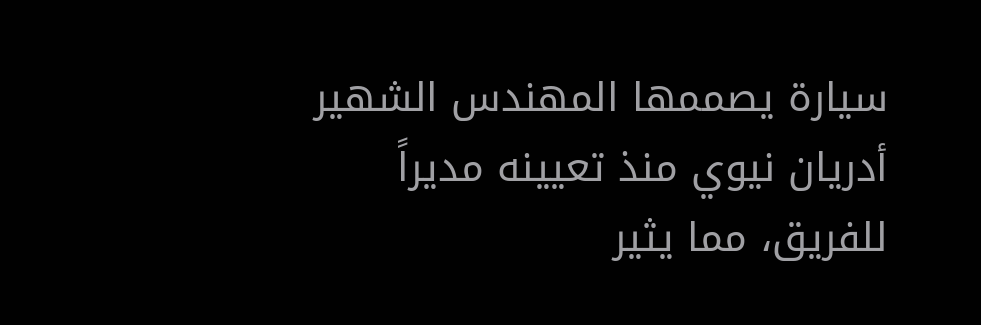سيارة يصممها المهندس الشهير أدريان نيوي منذ تعيينه مديراً للفريق، مما يثير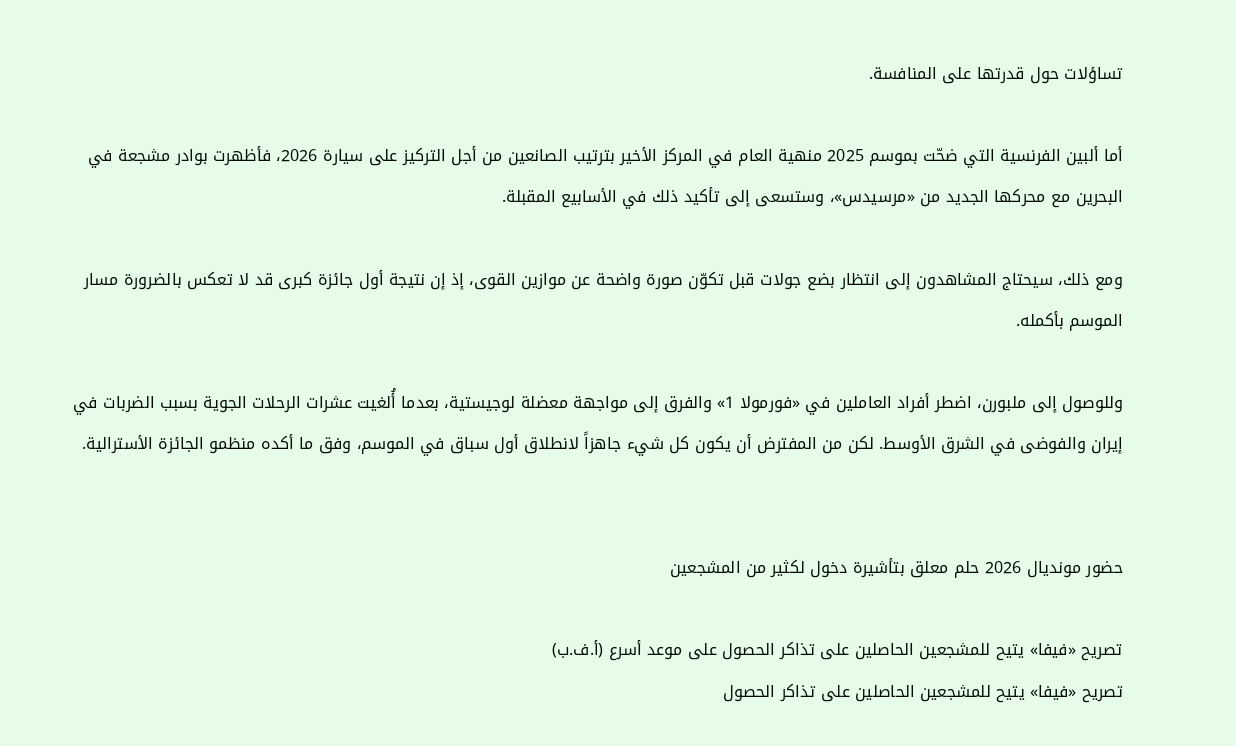تساؤلات حول قدرتها على المنافسة.

أما ألبين الفرنسية التي ضحّت بموسم 2025 منهية العام في المركز الأخير بترتيب الصانعين من أجل التركيز على سيارة 2026، فأظهرت بوادر مشجعة في البحرين مع محركها الجديد من «مرسيدس»، وستسعى إلى تأكيد ذلك في الأسابيع المقبلة.

ومع ذلك، سيحتاج المشاهدون إلى انتظار بضع جولات قبل تكوّن صورة واضحة عن موازين القوى، إذ إن نتيجة أول جائزة كبرى قد لا تعكس بالضرورة مسار الموسم بأكمله.

وللوصول إلى ملبورن، اضطر أفراد العاملين في «فورمولا 1» والفرق إلى مواجهة معضلة لوجيستية، بعدما أُلغيت عشرات الرحلات الجوية بسبب الضربات في إيران والفوضى في الشرق الأوسط. لكن من المفترض أن يكون كل شيء جاهزاً لانطلاق أول سباق في الموسم، وفق ما أكده منظمو الجائزة الأسترالية.


حضور مونديال 2026 حلم معلق بتأشيرة دخول لكثير من المشجعين

تصريح «فيفا» يتيح للمشجعين الحاصلين على تذاكر الحصول على موعد أسرع (أ.ف.ب)
تصريح «فيفا» يتيح للمشجعين الحاصلين على تذاكر الحصول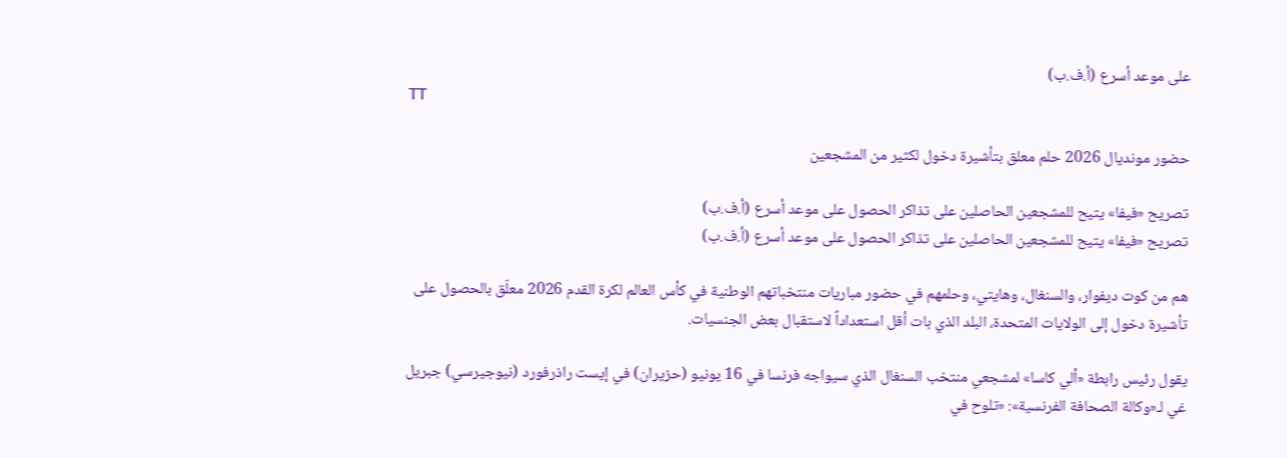على موعد أسرع (أ.ف.ب)
TT

حضور مونديال 2026 حلم معلق بتأشيرة دخول لكثير من المشجعين

تصريح «فيفا» يتيح للمشجعين الحاصلين على تذاكر الحصول على موعد أسرع (أ.ف.ب)
تصريح «فيفا» يتيح للمشجعين الحاصلين على تذاكر الحصول على موعد أسرع (أ.ف.ب)

هم من كوت ديفوار، والسنغال، وهايتي، وحلمهم في حضور مباريات منتخباتهم الوطنية في كأس العالم لكرة القدم 2026 معلّق بالحصول على تأشيرة دخول إلى الولايات المتحدة، البلد الذي بات أقل استعداداً لاستقبال بعض الجنسيات.

يقول رئيس رابطة «ألي كاسا» لمشجعي منتخب السنغال الذي سيواجه فرنسا في 16 يونيو (حزيران) في إيست راذرفورد (نيوجيرسي) جبريل غي لـ«وكالة الصحافة الفرنسية»: «تلوح في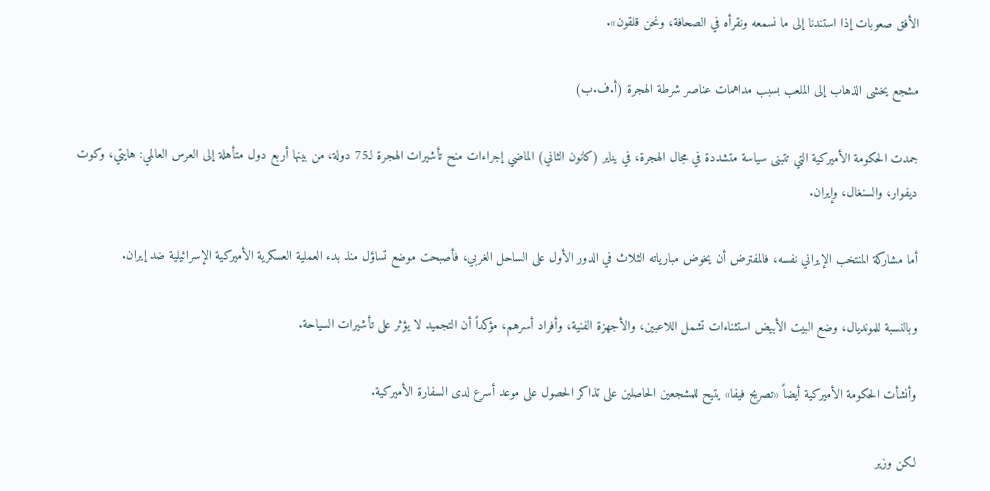الأفق صعوبات إذا استندنا إلى ما نسمعه ونقرأه في الصحافة، ونحن قلقون».

مشجع يخشى الذهاب إلى الملعب بسبب مداهمات عناصر شرطة الهجرة (أ.ف.ب)

جمدت الحكومة الأميركية التي تتبنى سياسة متشددة في مجال الهجرة، في يناير (كانون الثاني) الماضي إجراءات منح تأشيرات الهجرة لـ75 دولة، من بينها أربع دول متأهلة إلى العرس العالمي: هايتي، وكوت ديفوار، والسنغال، وإيران.

أما مشاركة المنتخب الإيراني نفسه، فالمفترض أن يخوض مبارياته الثلاث في الدور الأول على الساحل الغربي، فأصبحت موضع تساؤل منذ بدء العملية العسكرية الأميركية الإسرائيلية ضد إيران.

وبالنسبة للمونديال، وضع البيت الأبيض استثناءات تشمل اللاعبين، والأجهزة الفنية، وأفراد أسرهم، مؤكداً أن التجميد لا يؤثر على تأشيرات السياحة.

وأنشأت الحكومة الأميركية أيضاً «تصريح فيفا» يتيح للمشجعين الحاصلين على تذاكر الحصول على موعد أسرع لدى السفارة الأميركية.

لكن وزير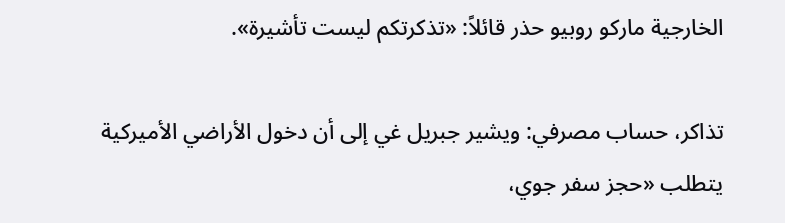الخارجية ماركو روبيو حذر قائلاً: «تذكرتكم ليست تأشيرة».

تذاكر، حساب مصرفي: ويشير جبريل غي إلى أن دخول الأراضي الأميركية يتطلب «حجز سفر جوي،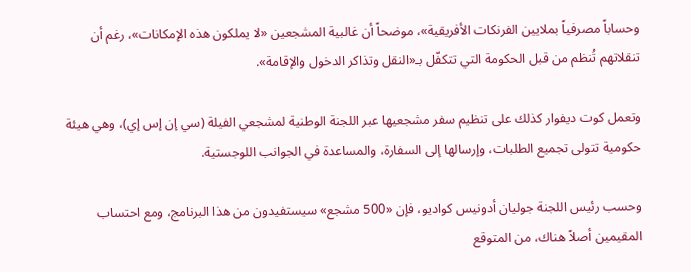وحساباً مصرفياً بملايين الفرنكات الأفريقية»، موضحاً أن غالبية المشجعين «لا يملكون هذه الإمكانات»، رغم أن تنقلاتهم تُنظم من قبل الحكومة التي تتكفّل بـ«النقل وتذاكر الدخول والإقامة».

وتعمل كوت ديفوار كذلك على تنظيم سفر مشجعيها عبر اللجنة الوطنية لمشجعي الفيلة (سي إن إس إي)، وهي هيئة حكومية تتولى تجميع الطلبات، وإرسالها إلى السفارة، والمساعدة في الجوانب اللوجستية.

وحسب رئيس اللجنة جوليان أدونيس كواديو، فإن «500 مشجع» سيستفيدون من هذا البرنامج، ومع احتساب المقيمين أصلاً هناك، من المتوقع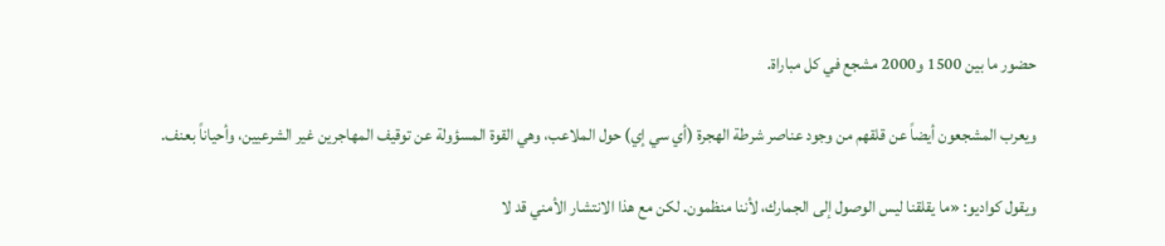حضور ما بين 1500 و2000 مشجع في كل مباراة.

ويعرب المشجعون أيضاً عن قلقهم من وجود عناصر شرطة الهجرة (أي سي إي) حول الملاعب، وهي القوة المسؤولة عن توقيف المهاجرين غير الشرعيين، وأحياناً بعنف.

ويقول كواديو: «ما يقلقنا ليس الوصول إلى الجمارك، لأننا منظمون. لكن مع هذا الانتشار الأمني قد لا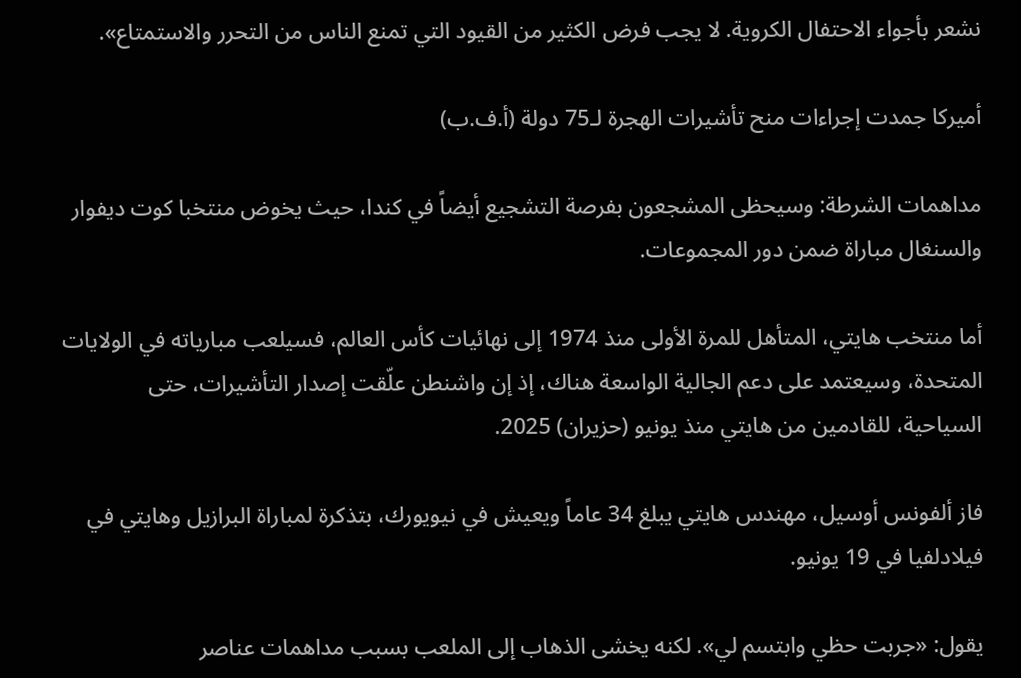نشعر بأجواء الاحتفال الكروية. لا يجب فرض الكثير من القيود التي تمنع الناس من التحرر والاستمتاع».

أميركا جمدت إجراءات منح تأشيرات الهجرة لـ75 دولة (أ.ف.ب)

مداهمات الشرطة: وسيحظى المشجعون بفرصة التشجيع أيضاً في كندا، حيث يخوض منتخبا كوت ديفوار والسنغال مباراة ضمن دور المجموعات.

أما منتخب هايتي، المتأهل للمرة الأولى منذ 1974 إلى نهائيات كأس العالم، فسيلعب مبارياته في الولايات المتحدة، وسيعتمد على دعم الجالية الواسعة هناك، إذ إن واشنطن علّقت إصدار التأشيرات، حتى السياحية، للقادمين من هايتي منذ يونيو (حزيران) 2025.

فاز ألفونس أوسيل، مهندس هايتي يبلغ 34 عاماً ويعيش في نيويورك، بتذكرة لمباراة البرازيل وهايتي في فيلادلفيا في 19 يونيو.

يقول: «جربت حظي وابتسم لي». لكنه يخشى الذهاب إلى الملعب بسبب مداهمات عناصر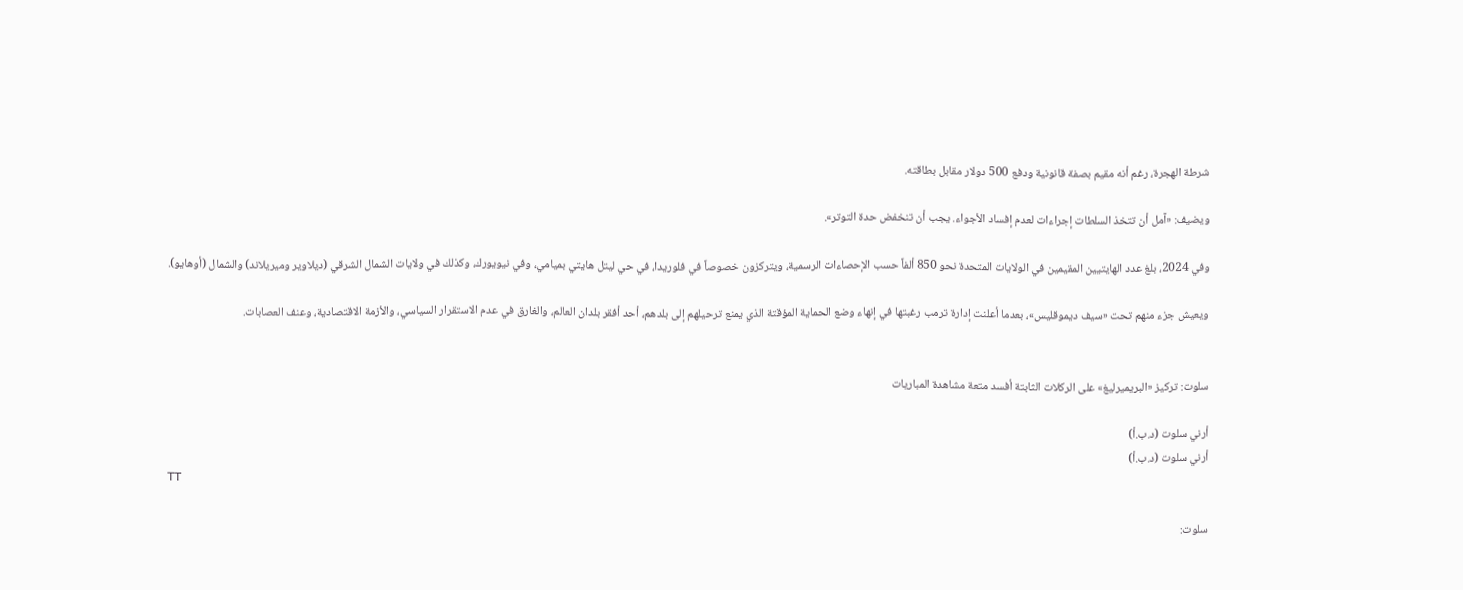شرطة الهجرة، رغم أنه مقيم بصفة قانونية ودفع 500 دولار مقابل بطاقته.

ويضيف: «آمل أن تتخذ السلطات إجراءات لعدم إفساد الأجواء. يجب أن تنخفض حدة التوتر».

وفي 2024، بلغ عدد الهايتيين المقيمين في الولايات المتحدة نحو 850 ألفاً حسب الإحصاءات الرسمية، ويتركزون خصوصاً في فلوريدا، في حي ليتل هايتي بميامي، وفي نيويورك، وكذلك في ولايات الشمال الشرقي (ديلاوير وميريلاند) والشمال (أوهايو).

ويعيش جزء منهم تحت «سيف ديموقليس»، بعدما أعلنت إدارة ترمب رغبتها في إنهاء وضع الحماية المؤقتة الذي يمنع ترحيلهم إلى بلدهم، أحد أفقر بلدان العالم، والغارق في عدم الاستقرار السياسي، والأزمة الاقتصادية، وعنف العصابات.


سلوت: تركيز «البريميرليغ» على الركلات الثابتة أفسد متعة مشاهدة المباريات

أرني سلوت (د.ب.أ)
أرني سلوت (د.ب.أ)
TT

سلوت: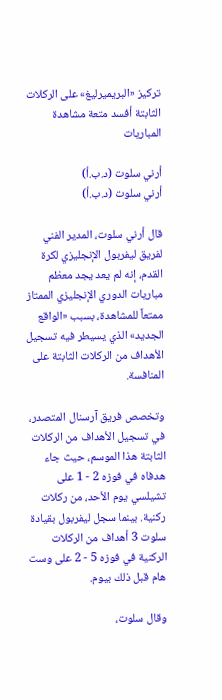تركيز «البريميرليغ» على الركلات الثابتة أفسد متعة مشاهدة المباريات

أرني سلوت (د.ب.أ)
أرني سلوت (د.ب.أ)

قال أرني سلوت، المدير الفني لفريق ليفربول الإنجليزي لكرة القدم، إنه لم يعد يجد معظم مباريات الدوري الإنجليزي الممتاز ممتعاً للمشاهدة، بسبب «الواقع الجديد» الذي يسيطر فيه تسجيل الأهداف من الركلات الثابتة على المنافسة.

وتخصص فريق آرسنال المتصدر، في تسجيل الأهداف من الركلات الثابتة هذا الموسم، حيث جاء هدفاه في فوزه 2 - 1 على تشيلسي يوم الأحد، من ركلات ركنية. بينما سجل ليفربول بقيادة سلوت 3 أهداف من الركلات الركنية في فوزه 5 - 2 على وست هام قبل ذلك بيوم.

وقال سلوت،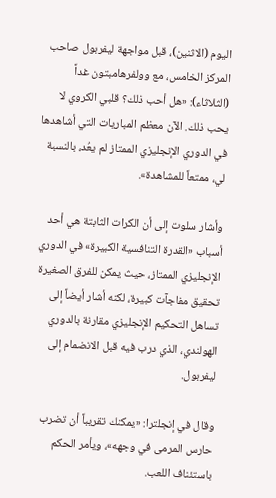اليوم (الاثنين)، قبل مواجهة ليفربول صاحب المركز الخامس، مع وولفرهامبتون غداً (الثلاثاء): «هل أحب ذلك؟ قلبي الكروي لا يحب ذلك. الآن معظم المباريات التي أشاهدها في الدوري الإنجليزي الممتاز لم يعُد، بالنسبة لي، ممتعاً للمشاهدة».

وأشار سلوت إلى أن الكرات الثابتة هي أحد أسباب «القدرة التنافسية الكبيرة» في الدوري الإنجليزي الممتاز، حيث يمكن للفرق الصغيرة تحقيق مفاجآت كبيرة، لكنه أشار أيضاً إلى تساهل التحكيم الإنجليزي مقارنة بالدوري الهولندي، الذي درب فيه قبل الانضمام إلى ليفربول.

وقال في إنجلترا: «يمكنك تقريباً أن تضرب حارس المرمى في وجهه»، ويأمر الحكم باستئناف اللعب.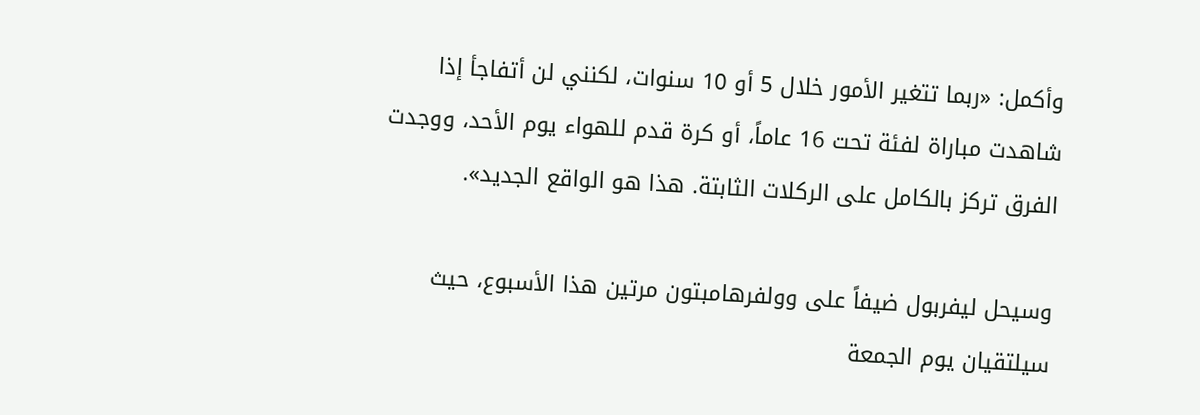وأكمل: «ربما تتغير الأمور خلال 5 أو 10 سنوات، لكنني لن أتفاجأ إذا شاهدت مباراة لفئة تحت 16 عاماً، أو كرة قدم للهواء يوم الأحد، ووجدت الفرق تركز بالكامل على الركلات الثابتة. هذا هو الواقع الجديد».

وسيحل ليفربول ضيفاً على وولفرهامبتون مرتين هذا الأسبوع، حيث سيلتقيان يوم الجمعة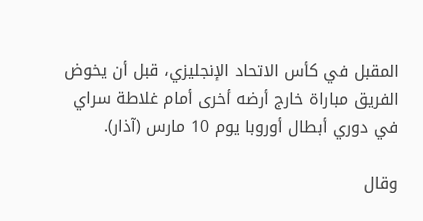المقبل في كأس الاتحاد الإنجليزي، قبل أن يخوض الفريق مباراة خارج أرضه أخرى أمام غلاطة سراي في دوري أبطال أوروبا يوم 10 مارس (آذار).

وقال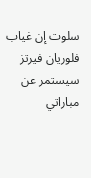سلوت إن غياب فلوريان فيرتز سيستمر عن مباراتي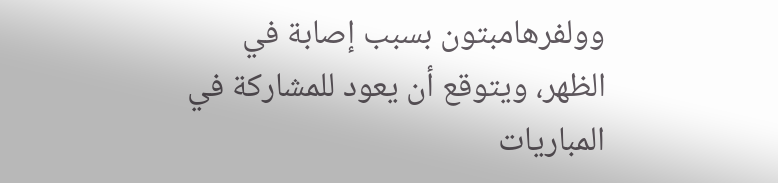وولفرهامبتون بسبب إصابة في الظهر، ويتوقع أن يعود للمشاركة في المباريات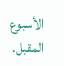الأسبوع المقبل.